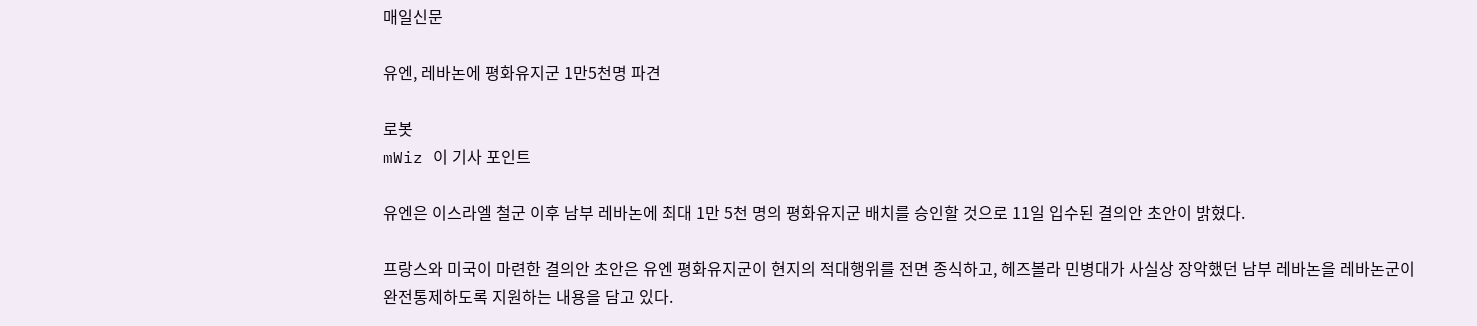매일신문

유엔, 레바논에 평화유지군 1만5천명 파견

로봇
mWiz 이 기사 포인트

유엔은 이스라엘 철군 이후 남부 레바논에 최대 1만 5천 명의 평화유지군 배치를 승인할 것으로 11일 입수된 결의안 초안이 밝혔다.

프랑스와 미국이 마련한 결의안 초안은 유엔 평화유지군이 현지의 적대행위를 전면 종식하고, 헤즈볼라 민병대가 사실상 장악했던 남부 레바논을 레바논군이 완전통제하도록 지원하는 내용을 담고 있다.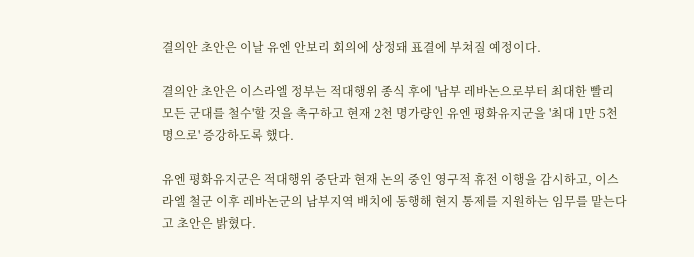결의안 초안은 이날 유엔 안보리 회의에 상정돼 표결에 부쳐질 예정이다.

결의안 초안은 이스라엘 정부는 적대행위 종식 후에 '남부 레바논으로부터 최대한 빨리 모든 군대를 철수'할 것을 촉구하고 현재 2천 명가량인 유엔 평화유지군을 '최대 1만 5천 명으로' 증강하도록 했다.

유엔 평화유지군은 적대행위 중단과 현재 논의 중인 영구적 휴전 이행을 감시하고, 이스라엘 철군 이후 레바논군의 남부지역 배치에 동행해 현지 통제를 지원하는 임무를 맡는다고 초안은 밝혔다.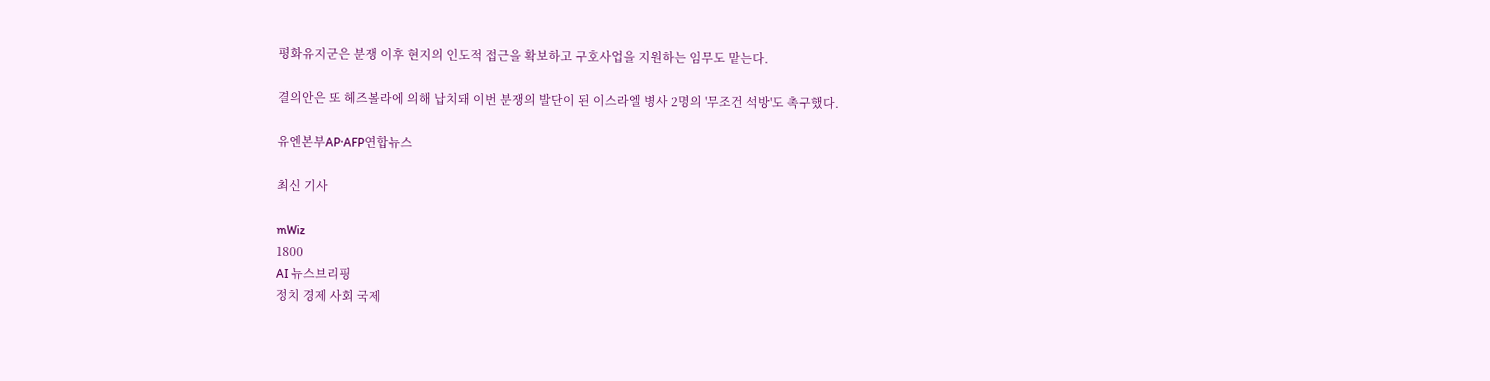평화유지군은 분쟁 이후 현지의 인도적 접근을 확보하고 구호사업을 지원하는 임무도 맡는다.

결의안은 또 헤즈볼라에 의해 납치돼 이번 분쟁의 발단이 된 이스라엘 병사 2명의 '무조건 석방'도 촉구했다.

유엔본부AP·AFP연합뉴스

최신 기사

mWiz
1800
AI 뉴스브리핑
정치 경제 사회 국제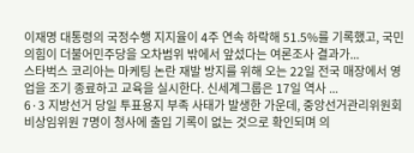이재명 대통령의 국정수행 지지율이 4주 연속 하락해 51.5%를 기록했고, 국민의힘이 더불어민주당을 오차범위 밖에서 앞섰다는 여론조사 결과가...
스타벅스 코리아는 마케팅 논란 재발 방지를 위해 오는 22일 전국 매장에서 영업을 조기 종료하고 교육을 실시한다. 신세계그룹은 17일 역사 ...
6·3 지방선거 당일 투표용지 부족 사태가 발생한 가운데, 중앙선거관리위원회 비상임위원 7명이 청사에 출입 기록이 없는 것으로 확인되며 의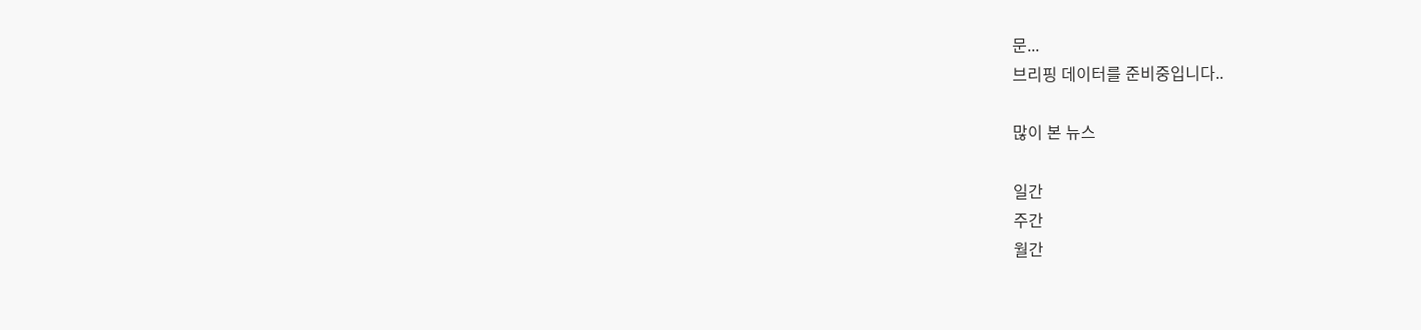문...
브리핑 데이터를 준비중입니다..

많이 본 뉴스

일간
주간
월간